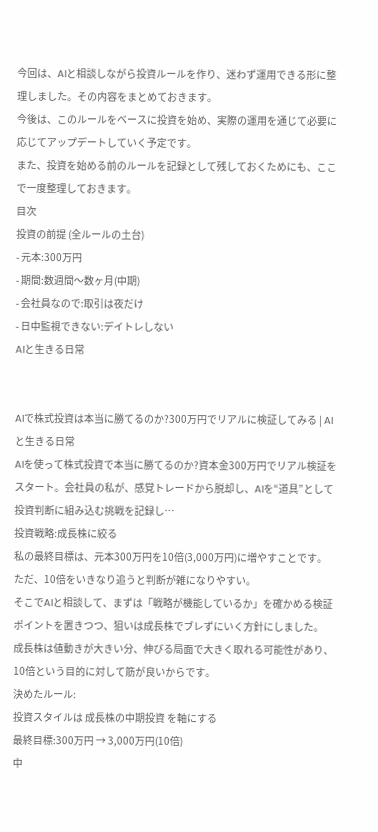今回は、AIと相談しながら投資ルールを作り、迷わず運用できる形に整理しました。その内容をまとめておきます。
今後は、このルールをベースに投資を始め、実際の運用を通じて必要に応じてアップデートしていく予定です。
また、投資を始める前のルールを記録として残しておくためにも、ここで一度整理しておきます。
目次
投資の前提 (全ルールの土台)
- 元本:300万円
- 期間:数週間〜数ヶ月(中期)
- 会社員なので:取引は夜だけ
- 日中監視できない:デイトレしない
AIと生きる日常


AIで株式投資は本当に勝てるのか?300万円でリアルに検証してみる | AIと生きる日常
AIを使って株式投資で本当に勝てるのか?資本金300万円でリアル検証をスタート。会社員の私が、感覚トレードから脱却し、AIを“道具”として投資判断に組み込む挑戦を記録し…
投資戦略:成長株に絞る
私の最終目標は、元本300万円を10倍(3,000万円)に増やすことです。
ただ、10倍をいきなり追うと判断が雑になりやすい。
そこでAIと相談して、まずは「戦略が機能しているか」を確かめる検証ポイントを置きつつ、狙いは成長株でブレずにいく方針にしました。
成長株は値動きが大きい分、伸びる局面で大きく取れる可能性があり、10倍という目的に対して筋が良いからです。
決めたルール:
投資スタイルは 成長株の中期投資 を軸にする
最終目標:300万円 → 3,000万円(10倍)
中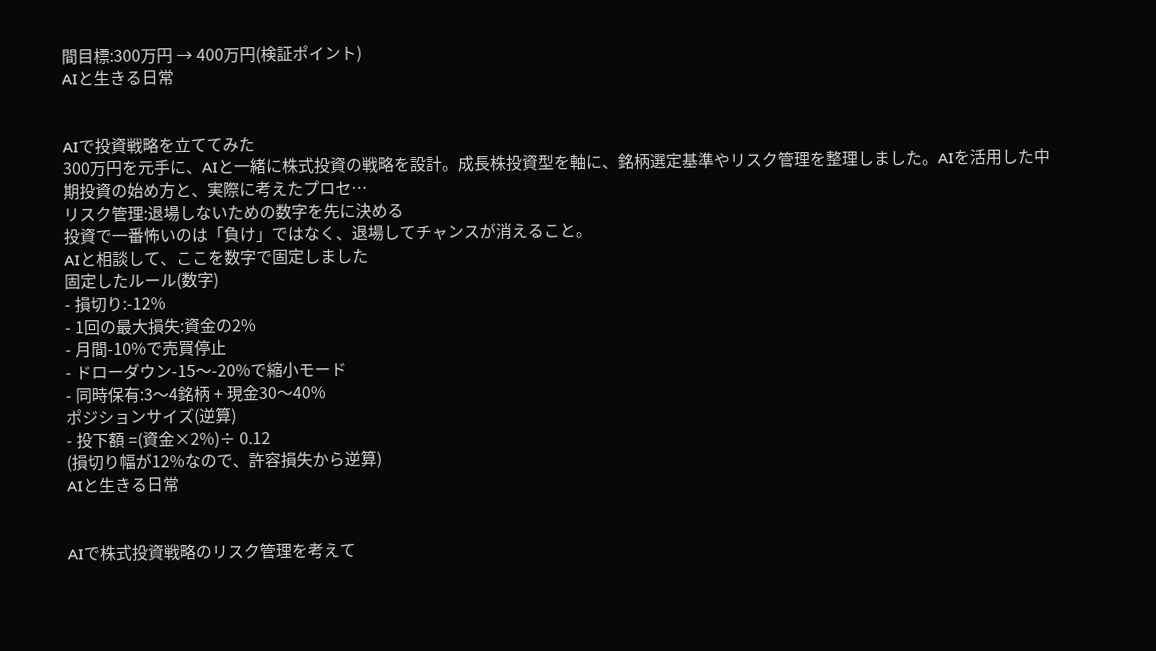間目標:300万円 → 400万円(検証ポイント)
AIと生きる日常


AIで投資戦略を立ててみた
300万円を元手に、AIと一緒に株式投資の戦略を設計。成長株投資型を軸に、銘柄選定基準やリスク管理を整理しました。AIを活用した中期投資の始め方と、実際に考えたプロセ…
リスク管理:退場しないための数字を先に決める
投資で一番怖いのは「負け」ではなく、退場してチャンスが消えること。
AIと相談して、ここを数字で固定しました
固定したルール(数字)
- 損切り:-12%
- 1回の最大損失:資金の2%
- 月間-10%で売買停止
- ドローダウン-15〜-20%で縮小モード
- 同時保有:3〜4銘柄 + 現金30〜40%
ポジションサイズ(逆算)
- 投下額 =(資金×2%)÷ 0.12
(損切り幅が12%なので、許容損失から逆算)
AIと生きる日常


AIで株式投資戦略のリスク管理を考えて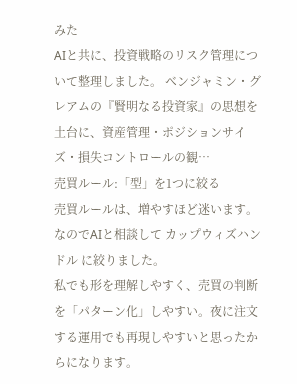みた
AIと共に、投資戦略のリスク管理について整理しました。 ベンジャミン・グレアムの『賢明なる投資家』の思想を土台に、資産管理・ポジションサイズ・損失コントロールの観…
売買ルール:「型」を1つに絞る
売買ルールは、増やすほど迷います。
なのでAIと相談して カップウィズハンドル に絞りました。
私でも形を理解しやすく、売買の判断を「パターン化」しやすい。夜に注文する運用でも再現しやすいと思ったからになります。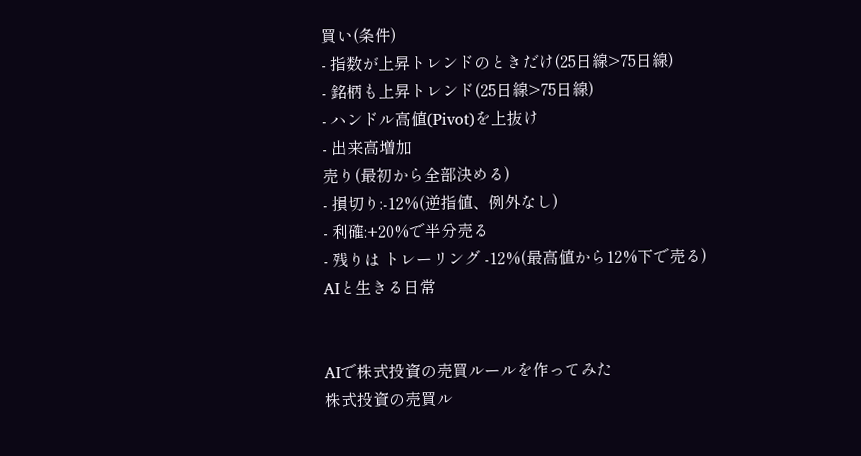買い(条件)
- 指数が上昇トレンドのときだけ(25日線>75日線)
- 銘柄も上昇トレンド(25日線>75日線)
- ハンドル高値(Pivot)を上抜け
- 出来高増加
売り(最初から全部決める)
- 損切り:-12%(逆指値、例外なし)
- 利確:+20%で半分売る
- 残りは トレーリング -12%(最高値から12%下で売る)
AIと生きる日常


AIで株式投資の売買ルールを作ってみた
株式投資の売買ル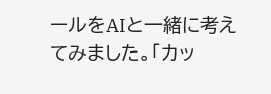ールをAIと一緒に考えてみました。「カッ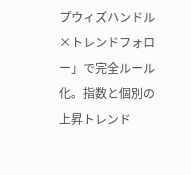プウィズハンドル×トレンドフォロー」で完全ルール化。指数と個別の上昇トレンド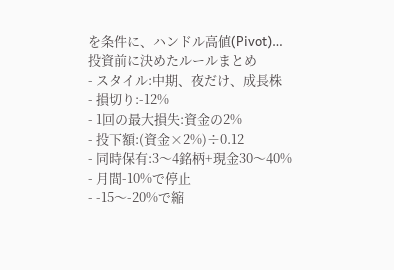を条件に、ハンドル高値(Pivot)…
投資前に決めたルールまとめ
- スタイル:中期、夜だけ、成長株
- 損切り:-12%
- 1回の最大損失:資金の2%
- 投下額:(資金×2%)÷0.12
- 同時保有:3〜4銘柄+現金30〜40%
- 月間-10%で停止
- -15〜-20%で縮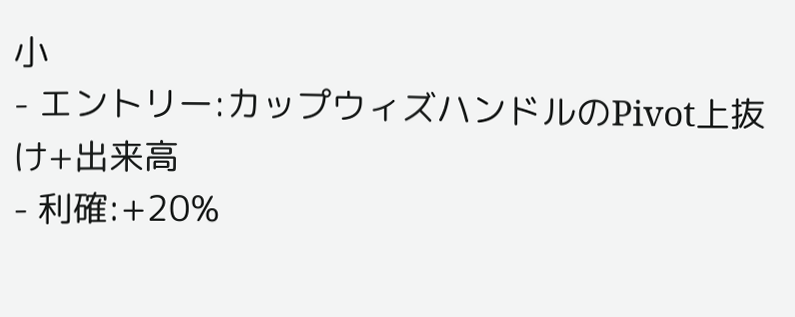小
- エントリー:カップウィズハンドルのPivot上抜け+出来高
- 利確:+20%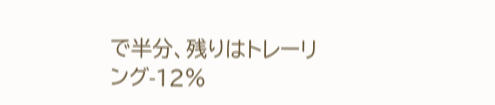で半分、残りはトレーリング-12%